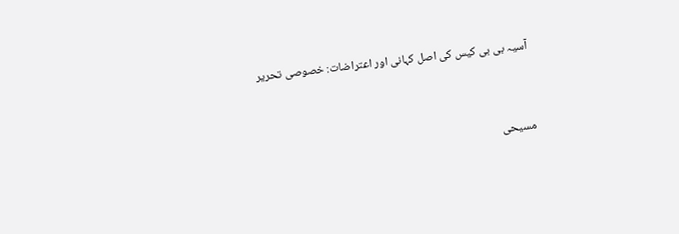آسیہ بی بی کیس کی اصل کہانی اور اعتراضات: خصوصی تحریر


مسیحی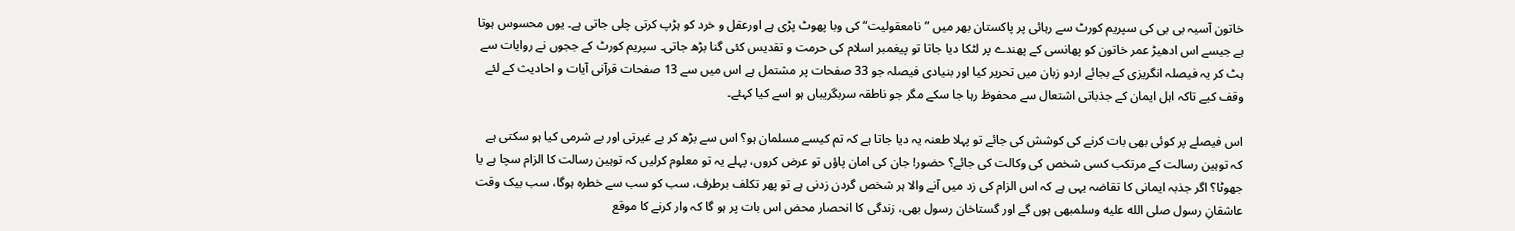خاتون آسیہ بی بی کی سپریم کورٹ سے رہائی پر پاکستان بھر میں ”نامعقولیت“ کی وبا پھوٹ پڑی ہے اورعقل و خرد کو ہڑپ کرتی چلی جاتی ہے۔ یوں محسوس ہوتا ہے جیسے اس ادھیڑ عمر خاتون کو پھانسی کے پھندے پر لٹکا دیا جاتا تو پیغمبر اسلام کی حرمت و تقدیس کئی گنا بڑھ جاتی۔ سپریم کورٹ کے ججوں نے روایات سے ہٹ کر یہ فیصلہ انگریزی کے بجائے اردو زبان میں تحریر کیا اور بنیادی فیصلہ جو 33 صفحات پر مشتمل ہے اس میں سے 13 صفحات قرآنی آیات و احادیث کے لئے وقف کیے تاکہ اہل ایمان کے جذباتی اشتعال سے محفوظ رہا جا سکے مگر جو ناطقہ سربگریباں ہو اسے کیا کہئے۔

اس فیصلے پر کوئی بھی بات کرنے کی کوشش کی جائے تو پہلا طعنہ یہ دیا جاتا ہے کہ تم کیسے مسلمان ہو؟ اس سے بڑھ کر بے غیرتی اور بے شرمی کیا ہو سکتی ہے کہ توہین رسالت کے مرتکب کسی شخص کی وکالت کی جائے؟ حضور! جان کی امان پاؤں تو عرض کروں، پہلے یہ تو معلوم کرلیں کہ توہین رسالت کا الزام سچا ہے یا جھوٹا؟ اگر جذبہ ایمانی کا تقاضہ یہی ہے کہ اس الزام کی زد میں آنے والا ہر شخص گردن زدنی ہے تو پھر تکلف برطرف، سب کو سب سے خطرہ ہوگا، سب بیک وقت عاشقانِ رسول صلى الله عليه وسلمبھی ہوں گے اور گستاخان رسول بھی، زندگی کا انحصار محض اس بات پر ہو گا کہ وار کرنے کا موقع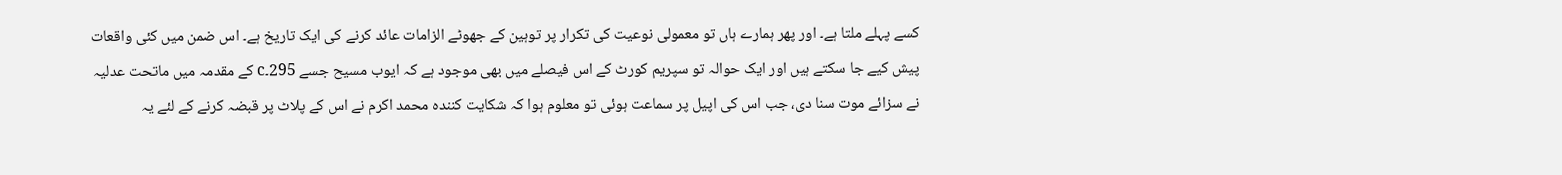کسے پہلے ملتا ہے۔ اور پھر ہمارے ہاں تو معمولی نوعیت کی تکرار پر توہین کے جھوٹے الزامات عائد کرنے کی ایک تاریخ ہے۔ اس ضمن میں کئی واقعات پیش کیے جا سکتے ہیں اور ایک حوالہ تو سپریم کورٹ کے اس فیصلے میں بھی موجود ہے کہ ایوب مسیح جسے 295۔c کے مقدمہ میں ماتحت عدلیہ نے سزائے موت سنا دی، جب اس کی اپیل پر سماعت ہوئی تو معلوم ہوا کہ شکایت کنندہ محمد اکرم نے اس کے پلاٹ پر قبضہ کرنے کے لئے یہ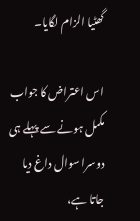گھٹیا الزام لگایا۔

اس اعتراض کا جواب مکمل ہونے سے پہلے ہی دوسرا سوال داغ دیا جاتا ہے،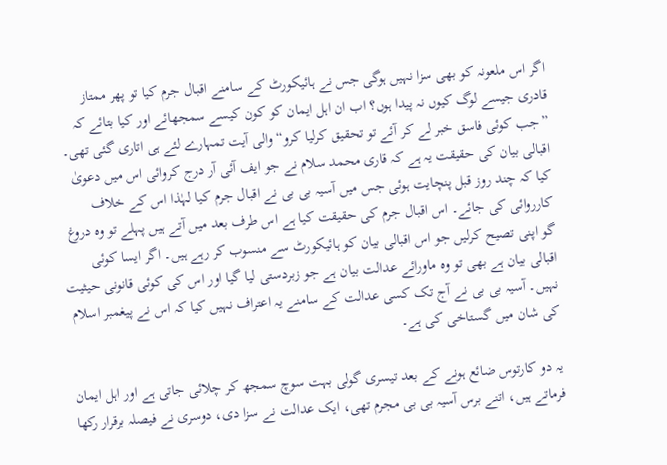اگر اس ملعونہ کو بھی سزا نہیں ہوگی جس نے ہائیکورٹ کے سامنے اقبال جرم کیا تو پھر ممتاز قادری جیسے لوگ کیوں نہ پیدا ہوں؟ اب ان اہل ایمان کو کون کیسے سمجھائے اور کیا بتائے کہ ”جب کوئی فاسق خبر لے کر آئے تو تحقیق کرلیا کرو“ والی آیت تمہارے لئے ہی اتاری گئی تھی۔ اقبالی بیان کی حقیقت یہ ہے کہ قاری محمد سلام نے جو ایف آئی آر درج کروائی اس میں دعویٰ کیا کہ چند روز قبل پنچایت ہوئی جس میں آسیہ بی بی نے اقبال جرم کیا لہٰذا اس کے خلاف کارروائی کی جائے۔ اس اقبال جرم کی حقیقت کیا ہے اس طرف بعد میں آتے ہیں پہلے تو وہ دروغ گو اپنی تصیح کرلیں جو اس اقبالی بیان کو ہائیکورٹ سے منسوب کر رہے ہیں۔ اگر ایسا کوئی اقبالی بیان ہے بھی تو وہ ماورائے عدالت بیان ہے جو زبردستی لیا گیا اور اس کی کوئی قانونی حیثیت نہیں۔ آسیہ بی بی نے آج تک کسی عدالت کے سامنے یہ اعتراف نہیں کیا کہ اس نے پیغمبر اسلام کی شان میں گستاخی کی ہے۔

یہ دو کارتوس ضائع ہونے کے بعد تیسری گولی بہت سوچ سمجھ کر چلائی جاتی ہے اور اہل ایمان فرماتے ہیں، اتنے برس آسیہ بی بی مجرم تھی، ایک عدالت نے سزا دی، دوسری نے فیصلہ برقرار رکھا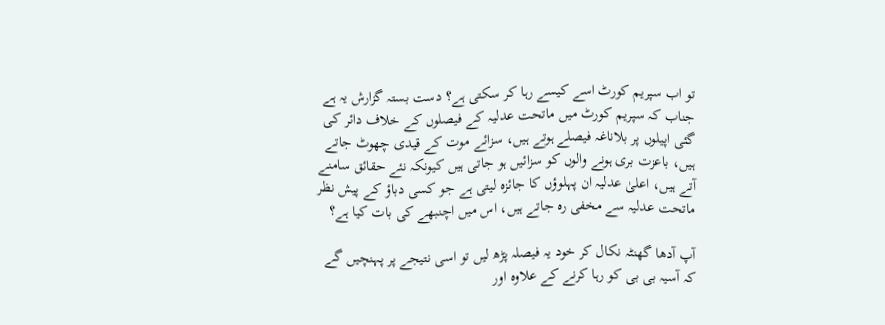تو اب سپریم کورٹ اسے کیسے رہا کر سکتی ہے؟ دست بستہ گزارش یہ ہے جناب کہ سپریم کورٹ میں ماتحت عدلیہ کے فیصلوں کے خلاف دائر کی گئی اپیلوں پر بلاناغہ فیصلے ہوتے ہیں، سزائے موت کے قیدی چھوٹ جاتے ہیں، باعزت بری ہونے والوں کو سزائیں ہو جاتی ہیں کیونکہ نئے حقائق سامنے آتے ہیں، اعلیٰ عدلیہ ان پہلوؤں کا جائزہ لیتی ہے جو کسی دباؤ کے پیش نظر ماتحت عدلیہ سے مخفی رہ جاتے ہیں، اس میں اچنبھے کی بات کیا ہے؟

آپ آدھا گھنٹہ نکال کر خود یہ فیصلہ پڑھ لیں تو اسی نتیجے پر پہنچیں گے کہ آسیہ بی بی کو رہا کرنے کے علاوہ اور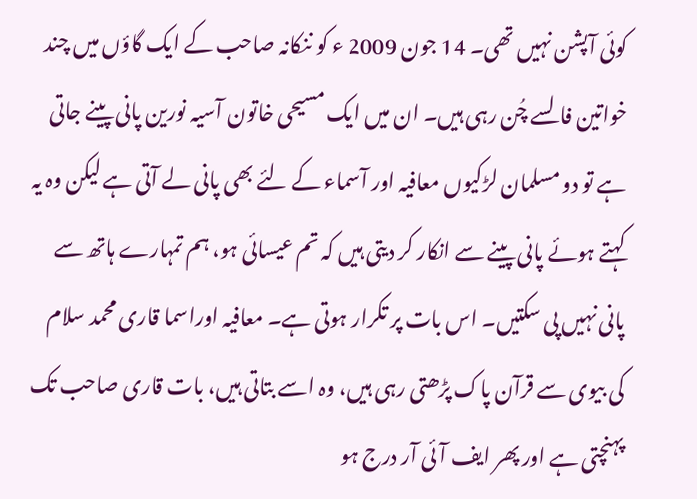کوئی آپشن نہیں تھی۔ 14 جون 2009 ء کو ننکانہ صاحب کے ایک گاؤں میں چند خواتین فالسے چُن رہی ہیں۔ ان میں ایک مسیحی خاتون آسیہ نورین پانی پینے جاتی ہے تو دو مسلمان لڑکیوں معافیہ اور آسماء کے لئے بھی پانی لے آتی ہے لیکن وہ یہ کہتے ہوئے پانی پینے سے انکار کر دیتی ہیں کہ تم عیسائی ہو، ہم تمہارے ہاتھ سے پانی نہیں پی سکتیں۔ اس بات پر تکرار ہوتی ہے۔ معافیہ اوراسما قاری محمد سلام کی بیوی سے قرآن پاک پڑھتی رہی ہیں، وہ اسے بتاتی ہیں، بات قاری صاحب تک پہنچتی ہے اور پھر ایف آئی آر درج ہو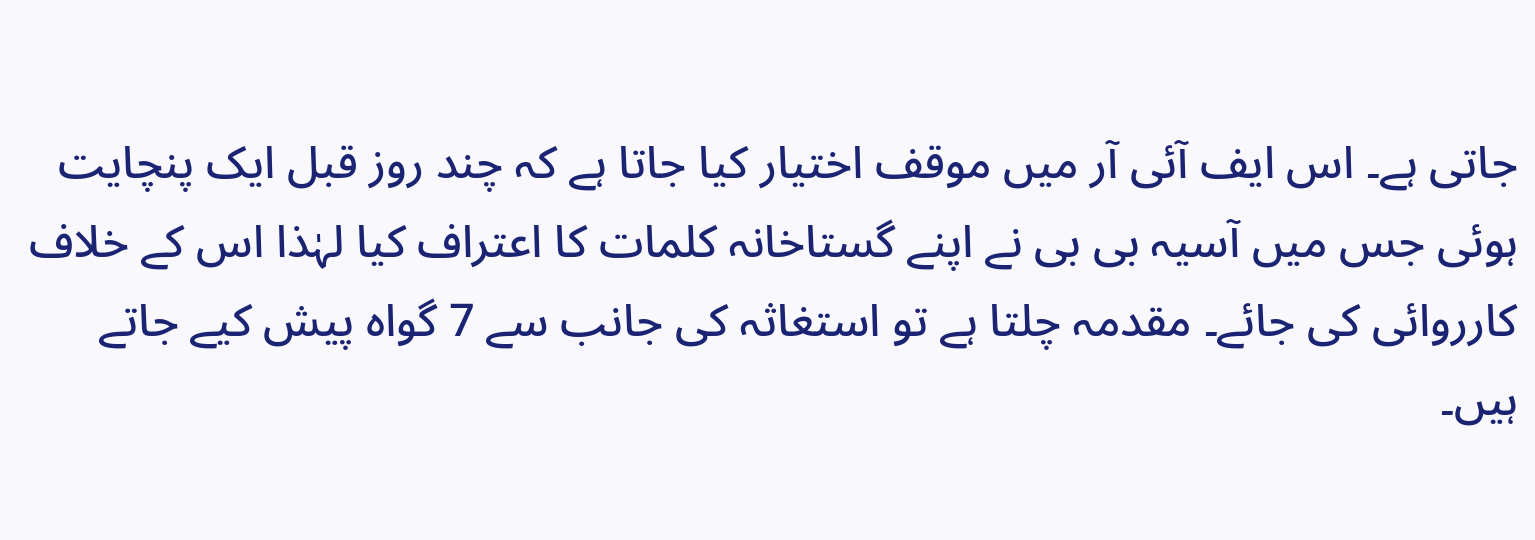جاتی ہے۔ اس ایف آئی آر میں موقف اختیار کیا جاتا ہے کہ چند روز قبل ایک پنچایت ہوئی جس میں آسیہ بی بی نے اپنے گستاخانہ کلمات کا اعتراف کیا لہٰذا اس کے خلاف کارروائی کی جائے۔ مقدمہ چلتا ہے تو استغاثہ کی جانب سے 7 گواہ پیش کیے جاتے ہیں۔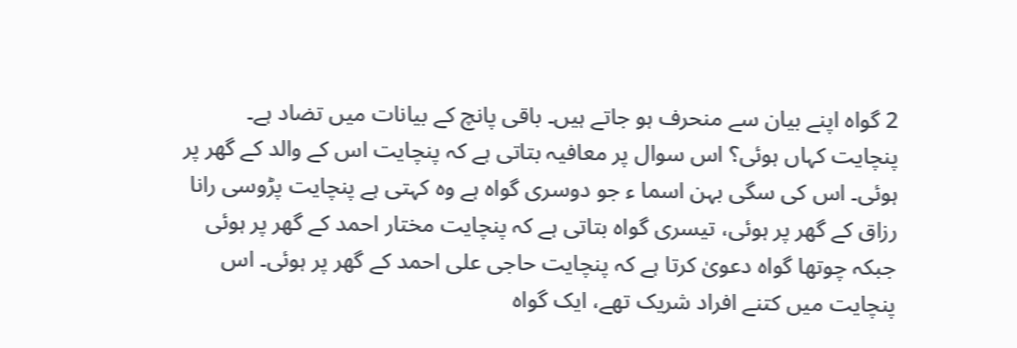2 گواہ اپنے بیان سے منحرف ہو جاتے ہیں۔ باقی پانچ کے بیانات میں تضاد ہے۔ پنچایت کہاں ہوئی؟ اس سوال پر معافیہ بتاتی ہے کہ پنچایت اس کے والد کے گھر پر ہوئی۔ اس کی سگی بہن اسما ء جو دوسری گواہ ہے وہ کہتی ہے پنچایت پڑوسی رانا رزاق کے گھر پر ہوئی، تیسری گواہ بتاتی ہے کہ پنچایت مختار احمد کے گھر پر ہوئی جبکہ چوتھا گواہ دعویٰ کرتا ہے کہ پنچایت حاجی علی احمد کے گھر پر ہوئی۔ اس پنچایت میں کتنے افراد شریک تھے، ایک گواہ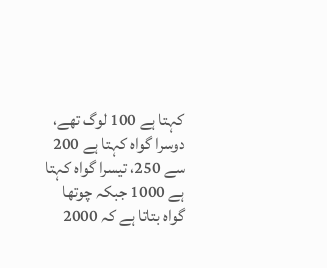کہتا ہے 100 لوگ تھے، دوسرا گواہ کہتا ہے 200 سے 250، تیسرا گواہ کہتا ہے 1000 جبکہ چوتھا گواہ بتاتا ہے کہ 2000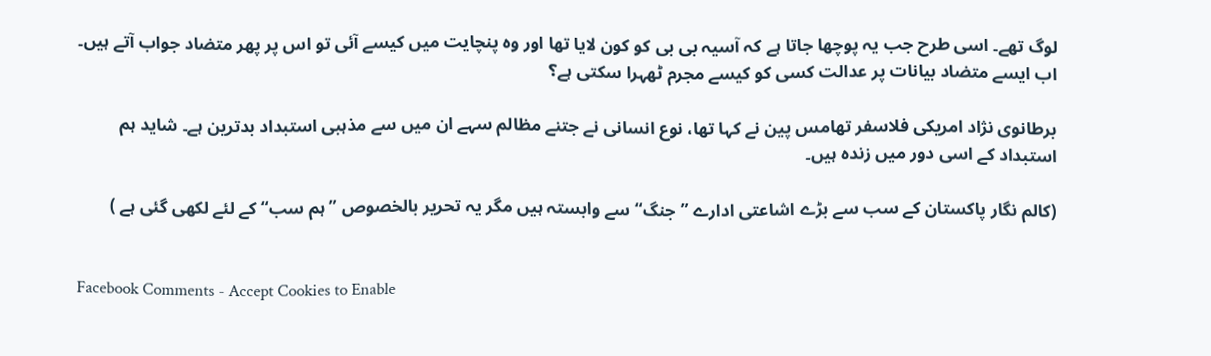لوگ تھے۔ اسی طرح جب یہ پوچھا جاتا ہے کہ آسیہ بی بی کو کون لایا تھا اور وہ پنچایت میں کیسے آئی تو اس پر پھر متضاد جواب آتے ہیں۔ اب ایسے متضاد بیانات پر عدالت کسی کو کیسے مجرم ٹھہرا سکتی ہے؟

برطانوی نژاد امریکی فلاسفر تھامس پین نے کہا تھا، نوع انسانی نے جتنے مظالم سہے ان میں سے مذہبی استبداد بدترین ہے۔ شاید ہم استبداد کے اسی دور میں زندہ ہیں۔

(کالم نگار پاکستان کے سب سے بڑے اشاعتی ادارے ”جنگ“ سے وابستہ ہیں مگر یہ تحریر بالخصوص ”ہم سب“ کے لئے لکھی گئی ہے )


Facebook Comments - Accept Cookies to Enable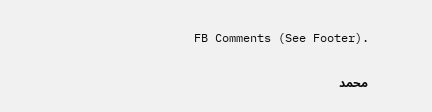FB Comments (See Footer).

محمد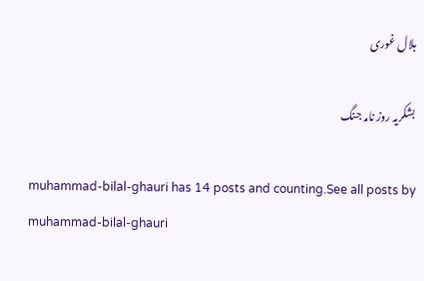بلال غوری

بشکریہ روز نامہ جنگ

muhammad-bilal-ghauri has 14 posts and counting.See all posts by muhammad-bilal-ghauri